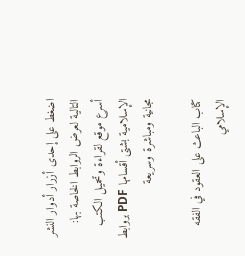اضغط على إحدى أزرار أدوار النشر التالية لعرض الروابط الخاصة بها:
أسرع موقع لقراءة وتحميل الكتب الإسلامية بشتى أقسامها PDF بروابط مجانية ومباشرة وسريعة

كتاب الباعث على العقود في الفقه الإسلامي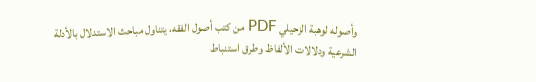وأصوله لوهبة الزحيلي PDF من كتب أصول الفقه، يتناول مباحث الاستدلال بالأدلة الشرعية ودلالات الألفاظ وطرق استنباط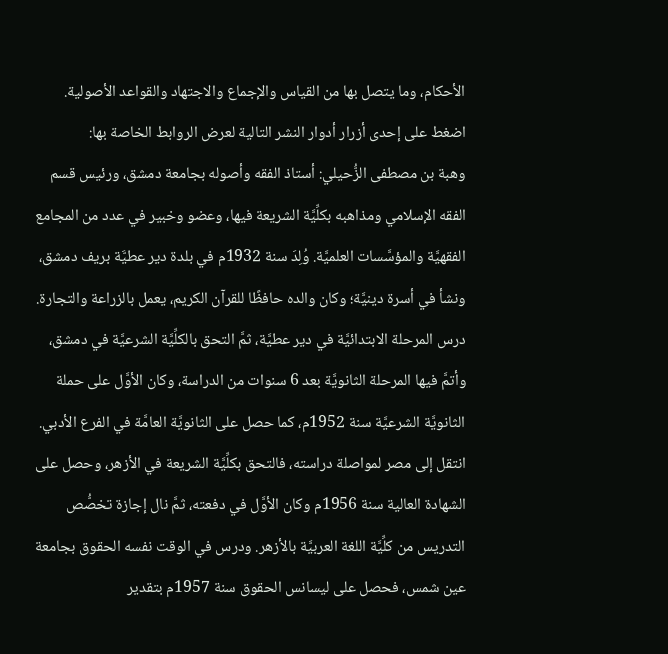الأحكام، وما يتصل بها من القياس والإجماع والاجتهاد والقواعد الأصولية.
اضغط على إحدى أزرار أدوار النشر التالية لعرض الروابط الخاصة بها:
وهبة بن مصطفى الزُّحيلي: أستاذ الفقه وأصوله بجامعة دمشق، ورئيس قسم الفقه الإسلامي ومذاهبه بكلِّيَّة الشريعة فيها، وعضو وخبير في عدد من المجامع الفقهيَّة والمؤسَّسات العلميَّة. وُلِدَ سنة 1932م في بلدة دير عطيَّة بريف دمشق، ونشأ في أسرة دينيَّة؛ وكان والده حافظًا للقرآن الكريم، يعمل بالزراعة والتجارة.
درس المرحلة الابتدائيَّة في دير عطيَّة، ثمَّ التحق بالكلِّيَّة الشرعيَّة في دمشق، وأتمَّ فيها المرحلة الثانويَّة بعد 6 سنوات من الدراسة، وكان الأوَّل على حملة الثانويَّة الشرعيَّة سنة 1952م، كما حصل على الثانويَّة العامَّة في الفرع الأدبي.
انتقل إلى مصر لمواصلة دراسته، فالتحق بكلِّيَّة الشريعة في الأزهر، وحصل على الشهادة العالية سنة 1956م وكان الأوَّل في دفعته، ثمَّ نال إجازة تخصُّص التدريس من كلِّيَّة اللغة العربيَّة بالأزهر. ودرس في الوقت نفسه الحقوق بجامعة عين شمس، فحصل على ليسانس الحقوق سنة 1957م بتقدير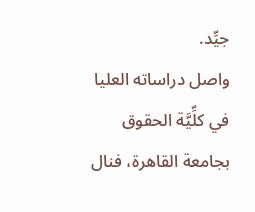جيِّد.
واصل دراساته العليا في كلِّيَّة الحقوق بجامعة القاهرة، فنال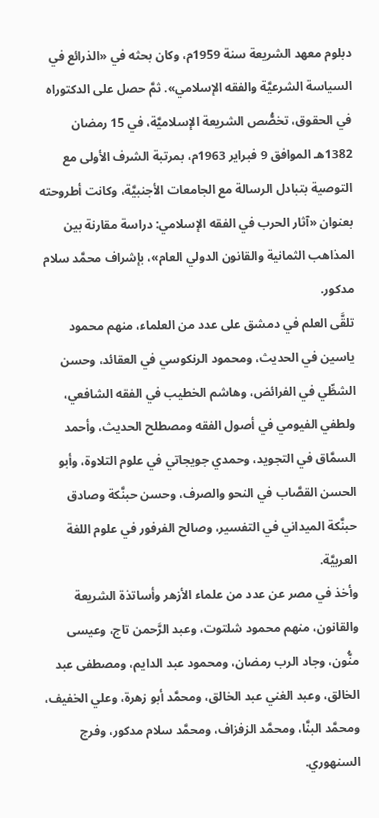دبلوم معهد الشريعة سنة 1959م، وكان بحثه في «الذرائع في السياسة الشرعيَّة والفقه الإسلامي». ثمَّ حصل على الدكتوراه في الحقوق، تخصُّص الشريعة الإسلاميَّة، في 15 رمضان 1382هـ الموافق 9 فبراير 1963م، بمرتبة الشرف الأولى مع التوصية بتبادل الرسالة مع الجامعات الأجنبيَّة، وكانت أطروحته بعنوان «آثار الحرب في الفقه الإسلامي: دراسة مقارنة بين المذاهب الثمانية والقانون الدولي العام»، بإشراف محمَّد سلام مدكور.
تلقَّى العلم في دمشق على عدد من العلماء، منهم محمود ياسين في الحديث، ومحمود الرنكوسي في العقائد، وحسن الشطِّي في الفرائض، وهاشم الخطيب في الفقه الشافعي، ولطفي الفيومي في أصول الفقه ومصطلح الحديث، وأحمد السمَّاق في التجويد، وحمدي جويجاتي في علوم التلاوة، وأبو الحسن القصَّاب في النحو والصرف، وحسن حبنَّكة وصادق حبنَّكة الميداني في التفسير، وصالح الفرفور في علوم اللغة العربيَّة.
وأخذ في مصر عن عدد من علماء الأزهر وأساتذة الشريعة والقانون، منهم محمود شلتوت، وعبد الرَّحمن تاج، وعيسى منُّون، وجاد الرب رمضان، ومحمود عبد الدايم، ومصطفى عبد الخالق، وعبد الغني عبد الخالق، ومحمَّد أبو زهرة، وعلي الخفيف، ومحمَّد البنَّا، ومحمَّد الزفزاف، ومحمَّد سلام مدكور، وفرج السنهوري.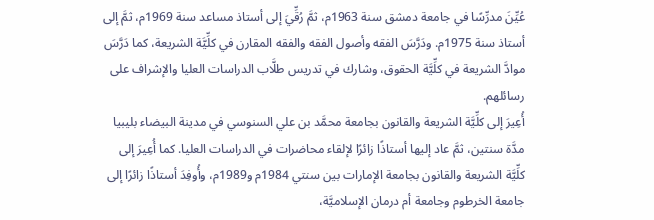عُيِّنَ مدرِّسًا في جامعة دمشق سنة 1963م، ثمَّ رُقِّيَ إلى أستاذ مساعد سنة 1969م، ثمَّ إلى أستاذ سنة 1975م. ودَرَّسَ الفقه وأصول الفقه والفقه المقارن في كلِّيَّة الشريعة، كما دَرَّسَ موادَّ الشريعة في كلِّيَّة الحقوق، وشارك في تدريس طلَّاب الدراسات العليا والإشراف على رسائلهم.
أُعِيرَ إلى كلِّيَّة الشريعة والقانون بجامعة محمَّد بن علي السنوسي في مدينة البيضاء بليبيا مدَّة سنتين، ثمَّ عاد إليها أستاذًا زائرًا لإلقاء محاضرات في الدراسات العليا. كما أُعِيرَ إلى كلِّيَّة الشريعة والقانون بجامعة الإمارات بين سنتي 1984م و1989م، وأُوفِدَ أستاذًا زائرًا إلى جامعة الخرطوم وجامعة أم درمان الإسلاميَّة،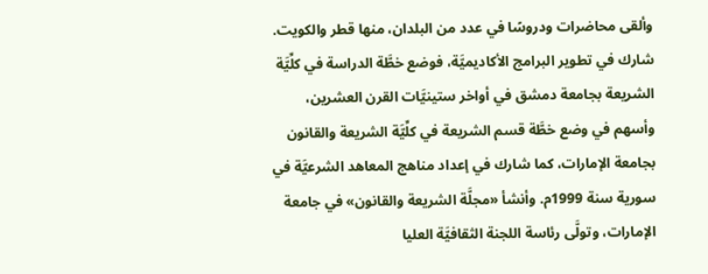وألقى محاضرات ودروسًا في عدد من البلدان، منها قطر والكويت.
شارك في تطوير البرامج الأكاديميَّة، فوضع خطَّة الدراسة في كلِّيَّة الشريعة بجامعة دمشق في أواخر ستينيَّات القرن العشرين، وأسهم في وضع خطَّة قسم الشريعة في كلِّيَّة الشريعة والقانون بجامعة الإمارات، كما شارك في إعداد مناهج المعاهد الشرعيَّة في سورية سنة 1999م. وأنشأ «مجلَّة الشريعة والقانون» في جامعة الإمارات، وتولَّى رئاسة اللجنة الثقافيَّة العليا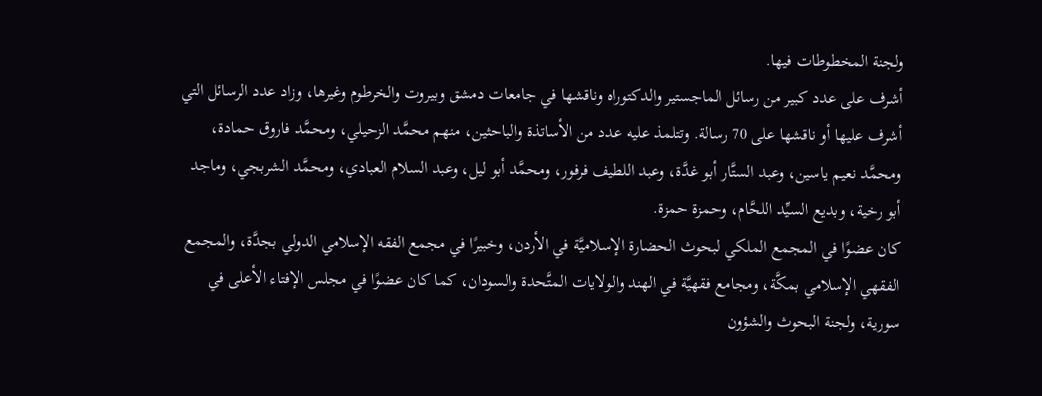ولجنة المخطوطات فيها.
أشرف على عدد كبير من رسائل الماجستير والدكتوراه وناقشها في جامعات دمشق وبيروت والخرطوم وغيرها، وزاد عدد الرسائل التي أشرف عليها أو ناقشها على 70 رسالة. وتتلمذ عليه عدد من الأساتذة والباحثين، منهم محمَّد الزحيلي، ومحمَّد فاروق حمادة، ومحمَّد نعيم ياسين، وعبد الستَّار أبو غدَّة، وعبد اللطيف فرفور، ومحمَّد أبو ليل، وعبد السلام العبادي، ومحمَّد الشربجي، وماجد أبو رخية، وبديع السيِّد اللحَّام، وحمزة حمزة.
كان عضوًا في المجمع الملكي لبحوث الحضارة الإسلاميَّة في الأردن، وخبيرًا في مجمع الفقه الإسلامي الدولي بجدَّة، والمجمع الفقهي الإسلامي بمكَّة، ومجامع فقهيَّة في الهند والولايات المتَّحدة والسودان، كما كان عضوًا في مجلس الإفتاء الأعلى في سورية، ولجنة البحوث والشؤون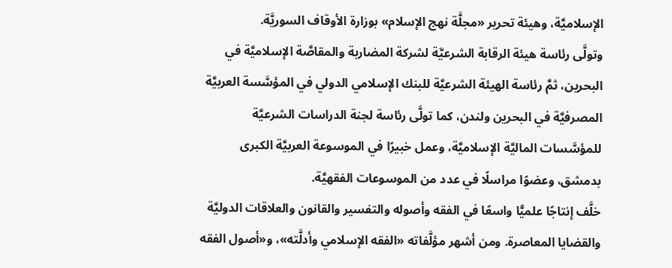الإسلاميَّة، وهيئة تحرير «مجلَّة نهج الإسلام» بوزارة الأوقاف السوريَّة.
وتولَّى رئاسة هيئة الرقابة الشرعيَّة لشركة المضاربة والمقاصَّة الإسلاميَّة في البحرين، ثمَّ رئاسة الهيئة الشرعيَّة للبنك الإسلامي الدولي في المؤسَّسة العربيَّة المصرفيَّة في البحرين ولندن، كما تولَّى رئاسة لجنة الدراسات الشرعيَّة للمؤسَّسات الماليَّة الإسلاميَّة، وعمل خبيرًا في الموسوعة العربيَّة الكبرى بدمشق، وعضوًا مراسلًا في عدد من الموسوعات الفقهيَّة.
خلَّف إنتاجًا علميًّا واسعًا في الفقه وأصوله والتفسير والقانون والعلاقات الدوليَّة والقضايا المعاصرة. ومن أشهر مؤلَّفاته «الفقه الإسلامي وأدلَّته»، و«أصول الفقه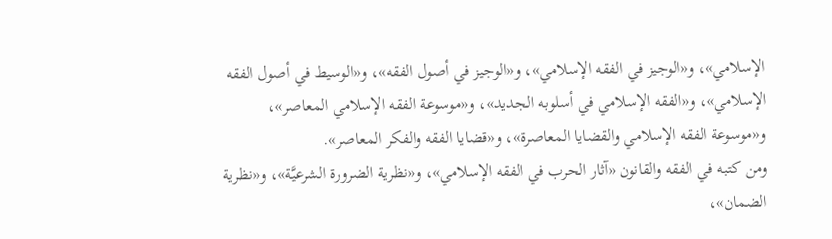الإسلامي»، و«الوجيز في الفقه الإسلامي»، و«الوجيز في أصول الفقه»، و«الوسيط في أصول الفقه الإسلامي»، و«الفقه الإسلامي في أسلوبه الجديد»، و«موسوعة الفقه الإسلامي المعاصر»، و«موسوعة الفقه الإسلامي والقضايا المعاصرة»، و«قضايا الفقه والفكر المعاصر».
ومن كتبه في الفقه والقانون «آثار الحرب في الفقه الإسلامي»، و«نظرية الضرورة الشرعيَّة»، و«نظرية الضمان»،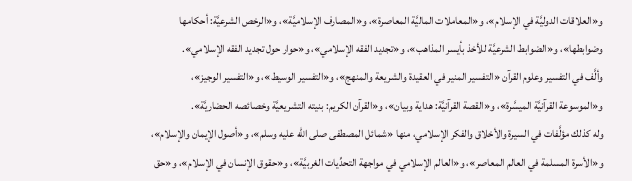و«العلاقات الدوليَّة في الإسلام»، و«المعاملات الماليَّة المعاصرة»، و«المصارف الإسلاميَّة»، و«الرخص الشرعيَّة: أحكامها وضوابطها»، و«الضوابط الشرعيَّة للأخذ بأيسر المذاهب»، و«تجديد الفقه الإسلامي»، و«حوار حول تجديد الفقه الإسلامي».
وألَّف في التفسير وعلوم القرآن «التفسير المنير في العقيدة والشريعة والمنهج»، و«التفسير الوسيط»، و«التفسير الوجيز»، و«الموسوعة القرآنيَّة الميسَّرة»، و«القصة القرآنيَّة: هداية وبيان»، و«القرآن الكريم: بنيته التشريعيَّة وخصائصه الحضاريَّة».
وله كذلك مؤلَّفات في السيرة والأخلاق والفكر الإسلامي، منها «شمائل المصطفى صلى الله عليه وسلم»، و«أصول الإيمان والإسلام»، و«الأسرة المسلمة في العالم المعاصر»، و«العالم الإسلامي في مواجهة التحدِّيات الغربيَّة»، و«حقوق الإنسان في الإسلام»، و«حق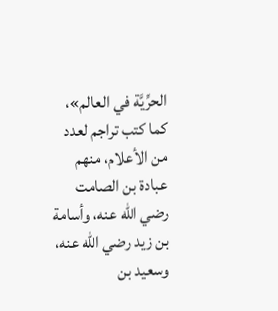الحرِّيَّة في العالم»، كما كتب تراجم لعدد من الأعلام، منهم عبادة بن الصامت رضي الله عنه، وأسامة بن زيد رضي الله عنه، وسعيد بن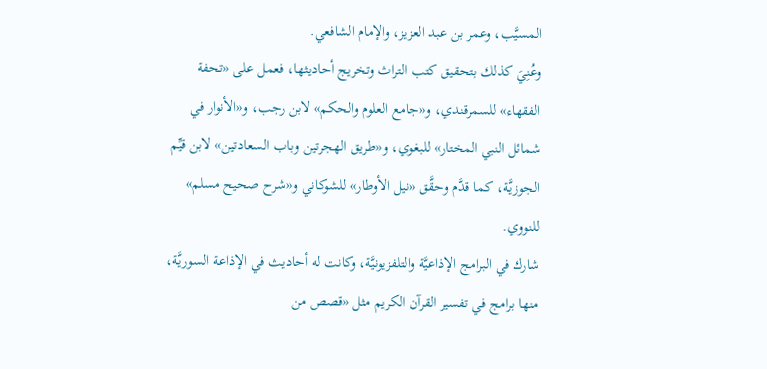المسيَّب، وعمر بن عبد العزيز، والإمام الشافعي.
وعُنِيَ كذلك بتحقيق كتب التراث وتخريج أحاديثها، فعمل على «تحفة الفقهاء» للسمرقندي، و«جامع العلوم والحكم» لابن رجب، و«الأنوار في شمائل النبي المختار» للبغوي، و«طريق الهجرتين وباب السعادتين» لابن قيِّم الجوزيَّة، كما قدَّم وحقَّق «نيل الأوطار» للشوكاني و«شرح صحيح مسلم» للنووي.
شارك في البرامج الإذاعيَّة والتلفزيونيَّة، وكانت له أحاديث في الإذاعة السوريَّة، منها برامج في تفسير القرآن الكريم مثل «قصص من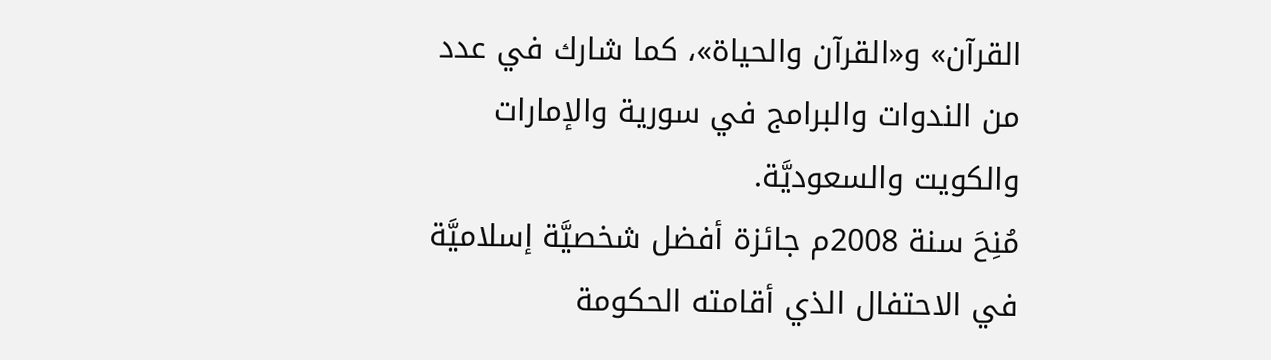القرآن» و«القرآن والحياة»، كما شارك في عدد من الندوات والبرامج في سورية والإمارات والكويت والسعوديَّة.
مُنِحَ سنة 2008م جائزة أفضل شخصيَّة إسلاميَّة في الاحتفال الذي أقامته الحكومة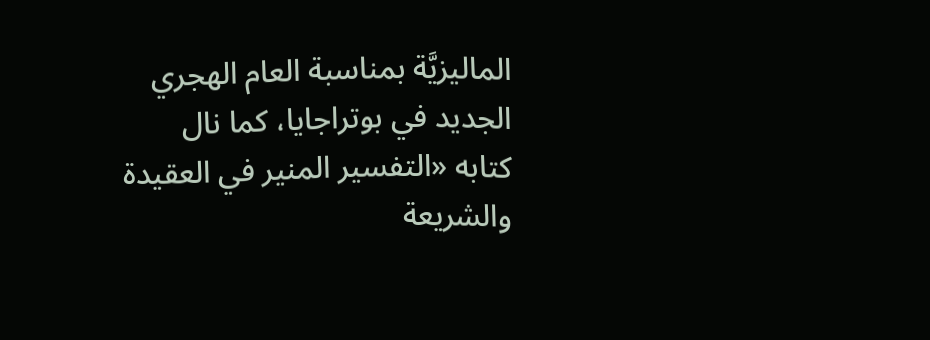الماليزيَّة بمناسبة العام الهجري الجديد في بوتراجايا، كما نال كتابه «التفسير المنير في العقيدة والشريعة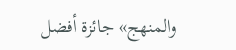والمنهج» جائزة أفضل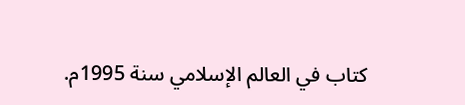كتاب في العالم الإسلامي سنة 1995م.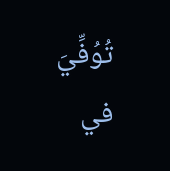تُوُفِّيَ في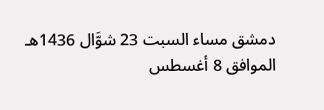دمشق مساء السبت 23 شوَّال 1436هـ الموافق 8 أغسطس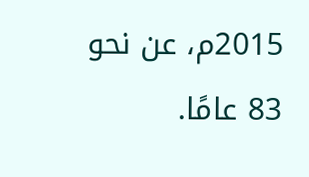2015م، عن نحو 83 عامًا.